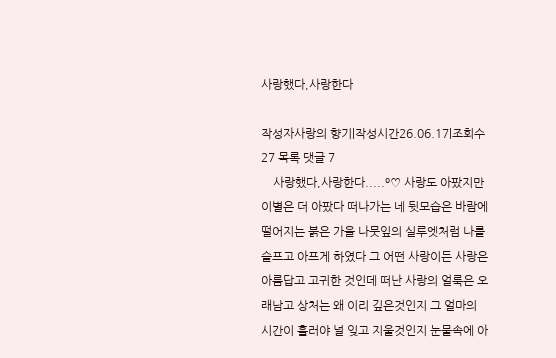사랑했다,사랑한다

작성자사랑의 향기|작성시간26.06.17|조회수27 목록 댓글 7
    사랑했다,사랑한다.....º♡ 사랑도 아팠지만 이별은 더 아팠다 떠나가는 네 뒷모습은 바람에 떨어지는 붉은 가을 나뭇잎의 실루엣처럼 나를 슬프고 아프게 하였다 그 어떤 사랑이든 사랑은 아름답고 고귀한 것인데 떠난 사랑의 얼룩은 오래남고 상처는 왜 이리 깊은것인지 그 얼마의 시간이 흘러야 널 잊고 지울것인지 눈물속에 아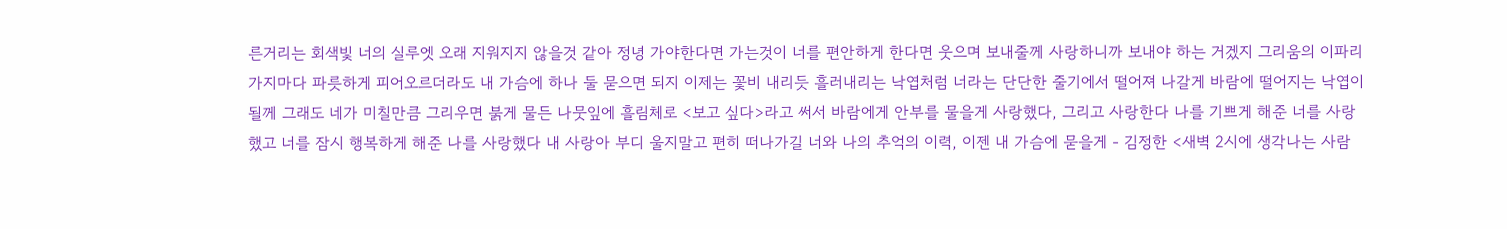른거리는 회색빛 너의 실루엣 오래 지워지지 않을것 같아 정녕 가야한다면 가는것이 너를 편안하게 한다면 웃으며 보내줄께 사랑하니까 보내야 하는 거겠지 그리움의 이파리 가지마다 파릇하게 피어오르더라도 내 가슴에 하나 둘 묻으면 되지 이제는 꽃비 내리듯 흘러내리는 낙엽처럼 너라는 단단한 줄기에서 떨어져 나갈게 바람에 떨어지는 낙엽이 될께 그래도 네가 미칠만큼 그리우면 붉게 물든 나뭇잎에 흘림체로 <보고 싶다>라고 써서 바람에게 안부를 물을게 사랑했다, 그리고 사랑한다 나를 기쁘게 해준 너를 사랑했고 너를 잠시 행복하게 해준 나를 사랑했다 내 사랑아 부디 울지말고 편히 떠나가길 너와 나의 추억의 이력, 이젠 내 가슴에 묻을게 - 김정한 <새벽 2시에 생각나는 사람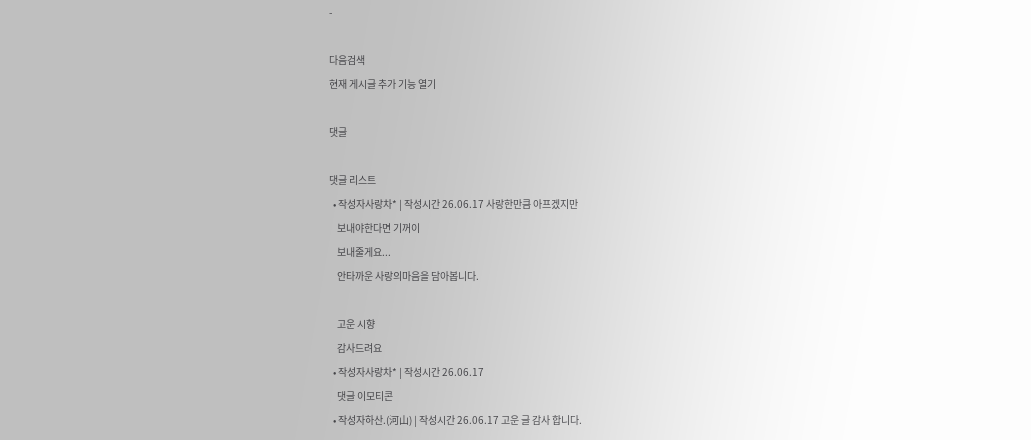-

다음검색
현재 게시글 추가 기능 열기

댓글

댓글 리스트
  • 작성자사랑차* | 작성시간 26.06.17 사랑한만큼 아프겠지만
    보내야한다면 기꺼이
    보내줄게요...
    안타까운 사랑의마음을 담아봅니다.

    고운 시향
    감사드려요
  • 작성자사랑차* | 작성시간 26.06.17
    댓글 이모티콘
  • 작성자하산.(河山) | 작성시간 26.06.17 고운 글 감사 합니다.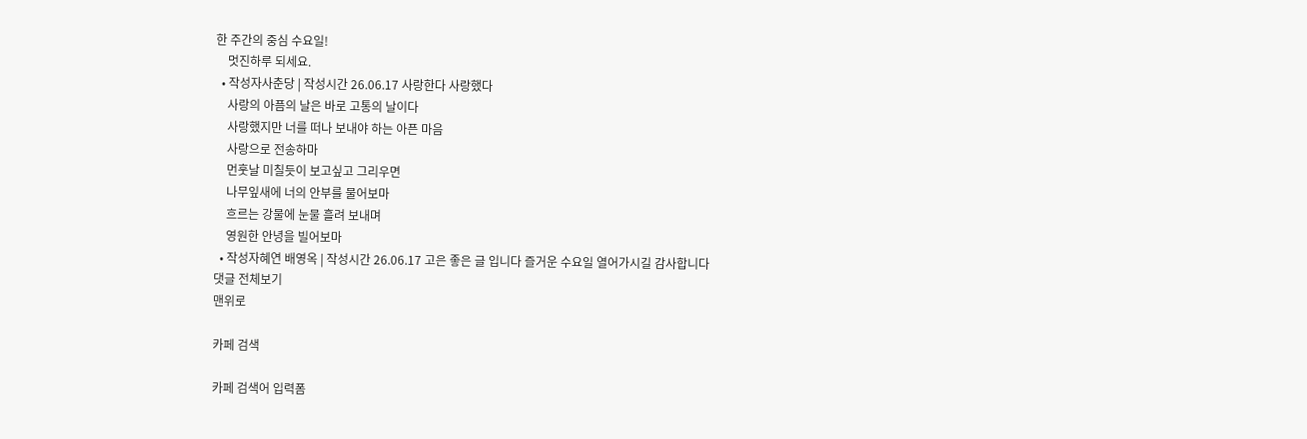한 주간의 중심 수요일!
    멋진하루 되세요.
  • 작성자사춘당 | 작성시간 26.06.17 사랑한다 사랑했다
    사랑의 아픔의 날은 바로 고통의 날이다
    사랑했지만 너를 떠나 보내야 하는 아픈 마음
    사랑으로 전송하마
    먼훗날 미칠듯이 보고싶고 그리우면
    나무잎새에 너의 안부를 물어보마
    흐르는 강물에 눈물 흘려 보내며
    영원한 안녕을 빌어보마
  • 작성자혜연 배영옥 | 작성시간 26.06.17 고은 좋은 글 입니다 즐거운 수요일 열어가시길 감사합니다
댓글 전체보기
맨위로

카페 검색

카페 검색어 입력폼